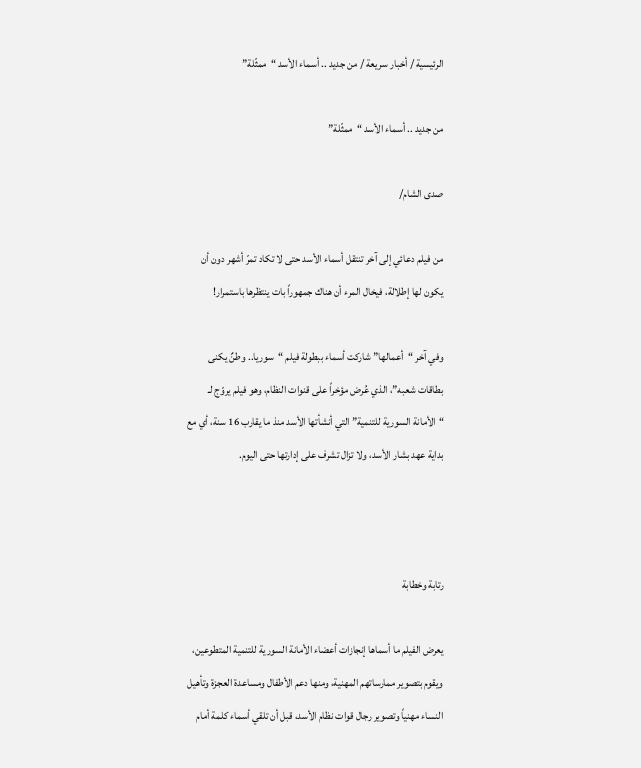الرئيسية / أخبار سريعة / من جديد .. أسماء الأسد “ممثّلة”

من جديد .. أسماء الأسد “ممثّلة”

صدى الشام/

من فيلم دعائي إلى آخر تنتقل أسماء الأسد حتى لا تكاد تمرّ أشهر دون أن يكون لها إطلالة، فيخال المرء أن هناك جمهوراً بات ينتظرها باستمرار!

وفي آخر “أعمالها” شاركت أسماء ببطولة فيلم “سوريا.. وطنٌ يكنى بطاقات شعبه”، الذي عُرض مؤخراً على قنوات النظام، وهو فيلم يروّج لـ “الأمانة السورية للتنمية” التي أنشأتها الأسد منذ ما يقارب 16 سنة، أي مع بداية عهد بشار الأسد، ولا تزال تشرف على إدارتها حتى اليوم.



رتابة وخطابة

يعرض الفيلم ما أسماها إنجازات أعضاء الأمانة السورية للتنمية المتطوعين، ويقوم بتصوير ممارساتهم المهنية، ومنها دعم الأطفال ومساعدة العجزة وتأهيل النساء مهنياً وتصوير رجال قوات نظام الأسد، قبل أن تلقي أسماء كلمة أمام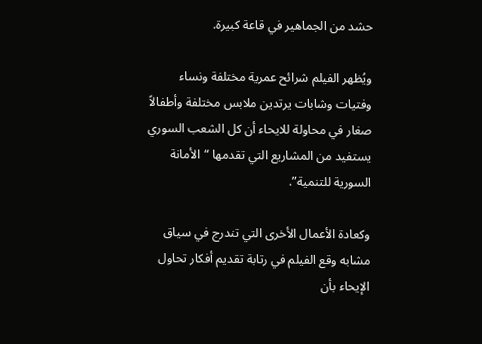حشد من الجماهير في قاعة كبيرة.

ويُظهر الفيلم شرائح عمرية مختلفة ونساء وفتيات وشابات يرتدين ملابس مختلفة وأطفالاً صغار في محاولة للايحاء أن كل الشعب السوري يستفيد من المشاريع التي تقدمها “الأمانة السورية للتنمية”.

وكعادة الأعمال الأخرى التي تندرج في سياق مشابه وقع الفيلم في رتابة تقديم أفكار تحاول الإيحاء بأن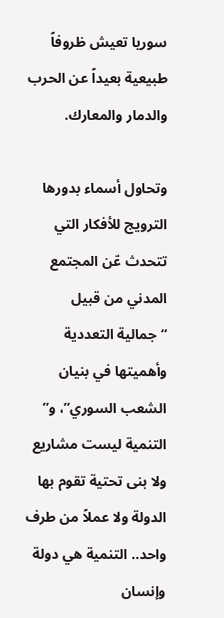سوريا تعيش ظروفاً طبيعية بعيداً عن الحرب والدمار والمعارك.

وتحاول أسماء بدورها الترويج للأفكار التي تتحدث عّن المجتمع المدني من قبيل “جمالية التعددية وأهميتها في بنيان الشعب السوري”، و” التنمية ليست مشاريع ولا بنى تحتية تقوم بها الدولة ولا عملاً من طرف واحد.. التنمية هي دولة وإنسان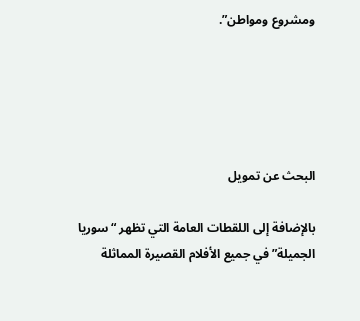ومشروع ومواطن”.





البحث عن تمويل

بالإضافة إلى اللقطات العامة التي تظهر “سوريا الجميلة” في جميع الأفلام القصيرة المماثلة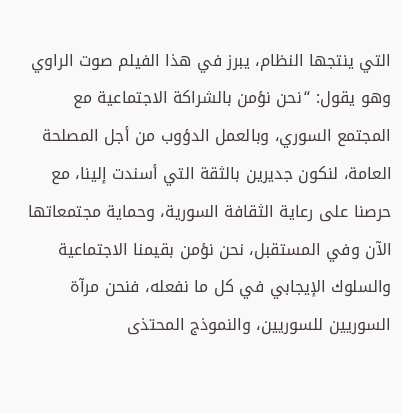التي ينتجها النظام، يبرز في هذا الفيلم صوت الراوي وهو يقول: “نحن نؤمن بالشراكة الاجتماعية مع المجتمع السوري، وبالعمل الدؤوب من أجل المصلحة العامة، لنكون جديرين بالثقة التي أسندت إلينا، مع حرصنا على رعاية الثقافة السورية، وحماية مجتمعاتها الآن وفي المستقبل، نحن نؤمن بقيمنا الاجتماعية والسلوك الإيجابي في كل ما نفعله، فنحن مرآة السوريين للسوريين، والنموذج المحتذى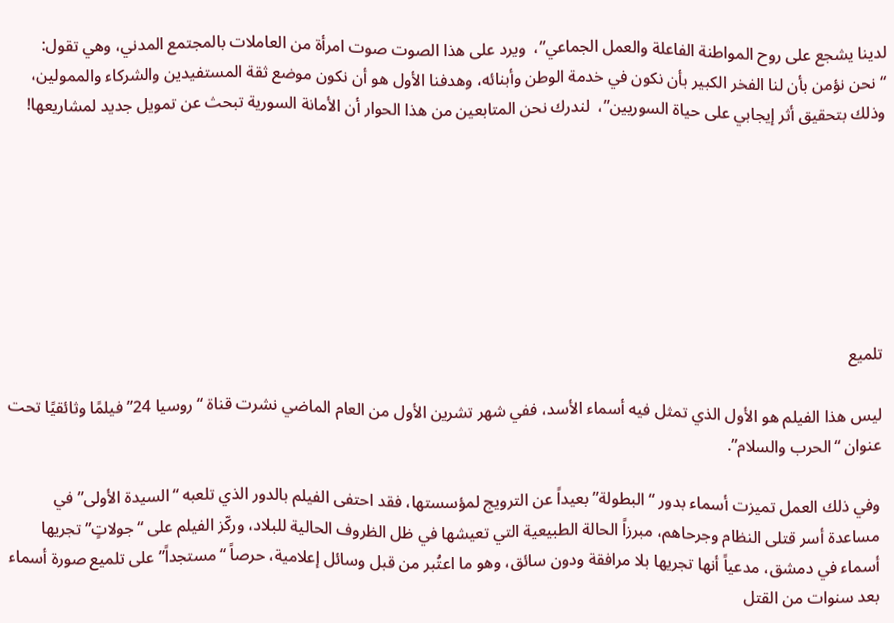لدينا يشجع على روح المواطنة الفاعلة والعمل الجماعي”،  ويرد على هذا الصوت صوت امرأة من العاملات بالمجتمع المدني، وهي تقول: “نحن نؤمن بأن لنا الفخر الكبير بأن نكون في خدمة الوطن وأبنائه، وهدفنا الأول هو أن نكون موضع ثقة المستفيدين والشركاء والممولين، وذلك بتحقيق أثر إيجابي على حياة السوريين”،  لندرك نحن المتابعين من هذا الحوار أن الأمانة السورية تبحث عن تمويل جديد لمشاريعها!







تلميع

ليس هذا الفيلم هو الأول الذي تمثل فيه أسماء الأسد، ففي شهر تشرين الأول من العام الماضي نشرت قناة “روسيا 24” فيلمًا وثائقيًا تحت عنوان “الحرب والسلام”.

وفي ذلك العمل تميزت أسماء بدور “البطولة” بعيداً عن الترويج لمؤسستها، فقد احتفى الفيلم بالدور الذي تلعبه “السيدة الأولى” في مساعدة أسر قتلى النظام وجرحاهم، مبرزاً الحالة الطبيعية التي تعيشها في ظل الظروف الحالية للبلاد، وركّز الفيلم على “جولاتٍ” تجريها أسماء في دمشق، مدعياً أنها تجريها بلا مرافقة ودون سائق، وهو ما اعتُبر من قبل وسائل إعلامية، حرصاً “مستجداً” على تلميع صورة أسماء بعد سنوات من القتل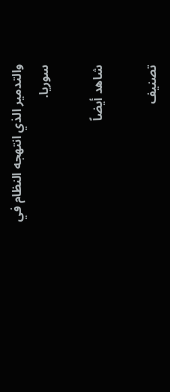والتدمير الذي انتهجه النظام في سوريا.

شاهد أيضاً

تصنيف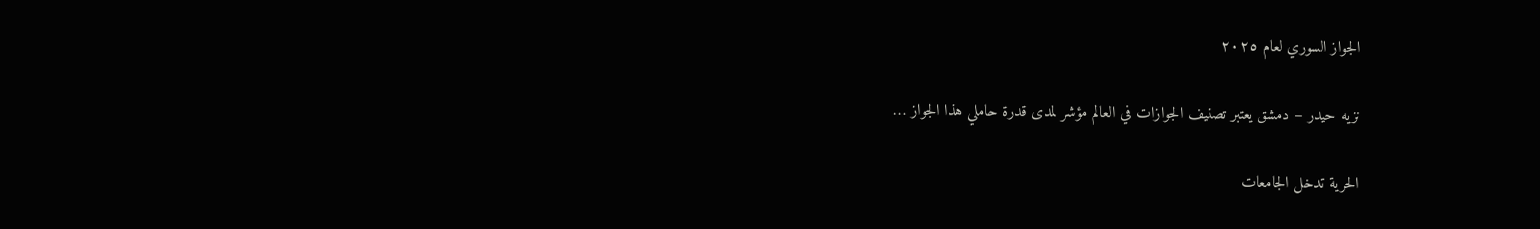الجواز السوري لعام ٢٠٢٥

نزيه حيدر – دمشق يعتبر تصنيف الجوازات في العالم مؤشر لمدى قدرة حاملي هذا الجواز …

الحرية تدخل الجامعات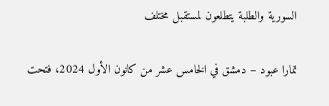السورية والطلبة يتطلعون لمستقبل مختلف

تمارا عبود – دمشق في الخامس عشر من كانون الأول 2024، فتحت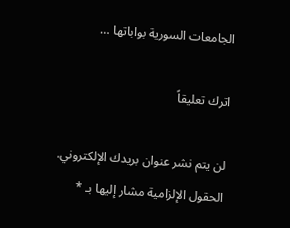الجامعات السورية بواباتها …

اترك تعليقاً

لن يتم نشر عنوان بريدك الإلكتروني. الحقول الإلزامية مشار إليها بـ *